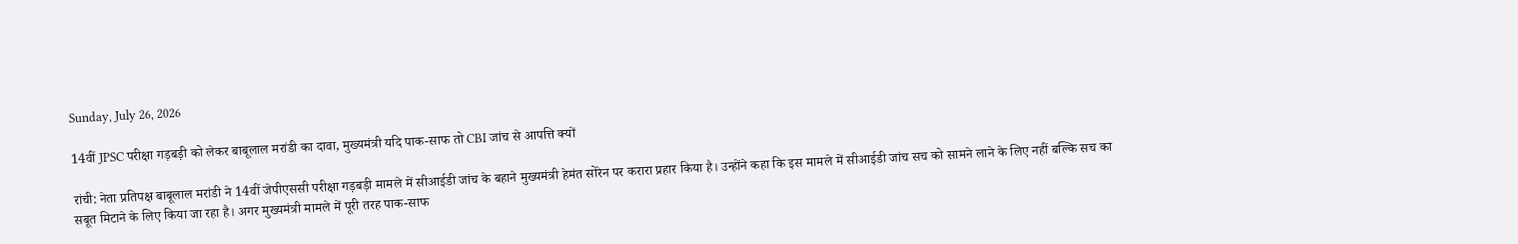Sunday, July 26, 2026

14वीं JPSC परीक्षा गड़बड़ी को लेकर बाबूलाल मरांडी का दावा, मुख्यमंत्री यदि पाक-साफ तो CBI जांच से आपत्ति क्यों

रांची: नेता प्रतिपक्ष बाबूलाल मरांडी ने 14वीं जेपीएससी परीक्षा गड़बड़ी मामले में सीआईडी जांच के बहाने मुख्यमंत्री हेमंत सोरेन पर करारा प्रहार किया है। उन्होंने कहा कि इस मामले में सीआईडी जांच सच को सामने लाने के लिए नहीं बल्कि सच का सबूत मिटाने के लिए किया जा रहा है। अगर मुख्यमंत्री मामले में पूरी तरह पाक-साफ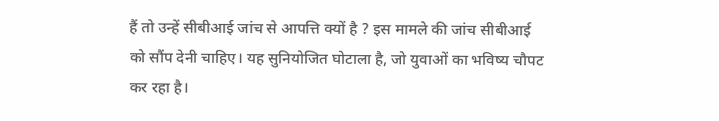हैं तो उन्हें सीबीआई जांच से आपत्ति क्यों है ? इस मामले की जांच सीबीआई को सौंप देनी चाहिए। यह सुनियोजित घोटाला है, जो युवाओं का भविष्य चौपट कर रहा है।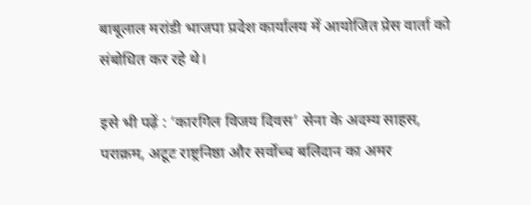बाबूलाल मरांडी भाजपा प्रदेश कार्यालय में आयोजित प्रेस वार्ता को संबोधित कर रहे थे।

इसे भी पढ़ें : ‘कारगिल विजय दिवस’ सेना के अदम्य साहस, पराक्रम, अटूट राष्ट्रनिष्ठा और सर्वोच्च बलिदान का अमर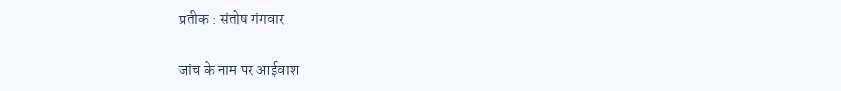प्रतीक : संतोष गंगवार

जांच के नाम पर आईवाश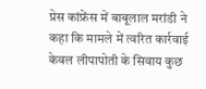प्रेस कांफ्रेंस में बाबूलाल मरांडी ने कहा कि मामले में त्वरित कार्रवाई केवल लीपापोती के सिवाय कुछ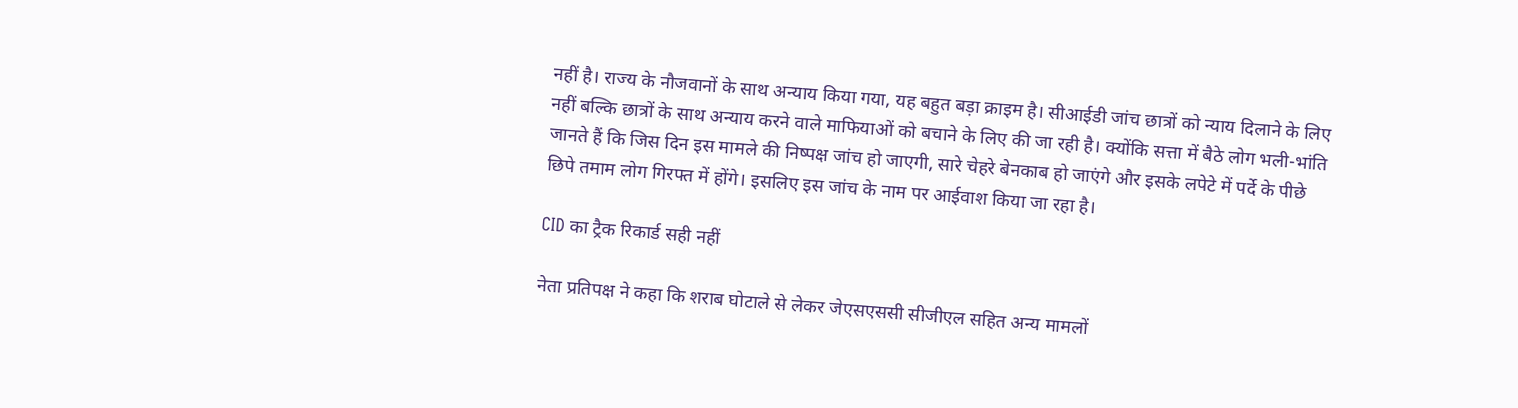नहीं है। राज्य के नौजवानों के साथ अन्याय किया गया, यह बहुत बड़ा क्राइम है। सीआईडी जांच छात्रों को न्याय दिलाने के लिए नहीं बल्कि छात्रों के साथ अन्याय करने वाले माफियाओं को बचाने के लिए की जा रही है। क्योंकि सत्ता में बैठे लोग भली-भांति जानते हैं कि जिस दिन इस मामले की निष्पक्ष जांच हो जाएगी, सारे चेहरे बेनकाब हो जाएंगे और इसके लपेटे में पर्दे के पीछे छिपे तमाम लोग गिरफ्त में होंगे। इसलिए इस जांच के नाम पर आईवाश किया जा रहा है।

CID का ट्रैक रिकार्ड सही नहीं

नेता प्रतिपक्ष ने कहा कि शराब घोटाले से लेकर जेएसएससी सीजीएल सहित अन्य मामलों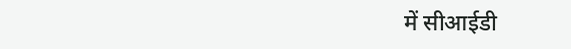में सीआईडी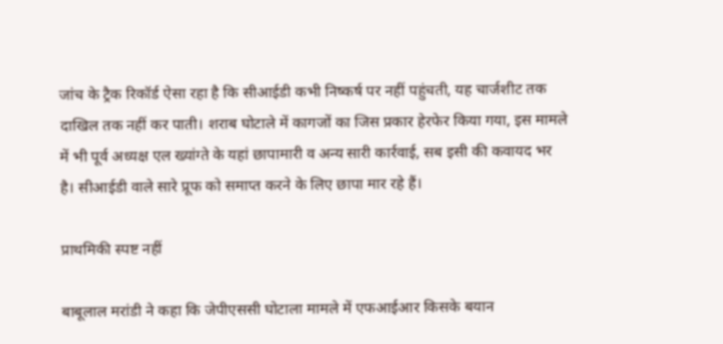जांच के ट्रैक रिकॉर्ड ऐसा रहा है कि सीआईडी कभी निष्कर्ष पर नहीं पहुंचती, यह चार्जशीट तक दाखिल तक नहीं कर पाती। शराब घोटाले में कागजों का जिस प्रकार हेरफेर किया गया, इस मामले में भी पूर्व अध्यक्ष एल ख्यांग्ते के यहां छापामारी व अन्य सारी कार्रवाई, सब इसी की कवायद भर है। सीआईडी वाले सारे प्रूफ को समाप्त करने के लिए छापा मार रहे हैं।

प्राथमिकी स्पष्ट नहीं

बाबूलाल मरांडी ने कहा कि जेपीएससी घोटाला मामले में एफआईआर किसके बयान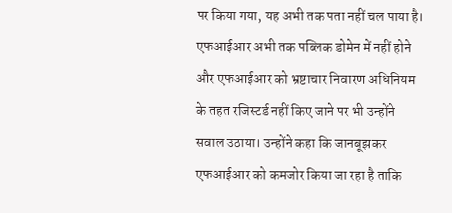पर किया गया, यह अभी तक पता नहीं चल पाया है। एफआईआर अभी तक पब्लिक डोमेन में नहीं होने और एफआईआर को भ्रष्टाचार निवारण अधिनियम के तहत रजिस्टर्ड नहीं किए जाने पर भी उन्होंने सवाल उठाया। उन्होंने कहा कि जानबूझकर एफआईआर को कमजोर किया जा रहा है ताकि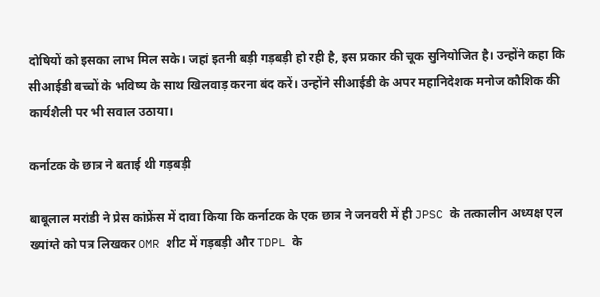दोषियों को इसका लाभ मिल सके। जहां इतनी बड़ी गड़बड़ी हो रही है, इस प्रकार की चूक सुनियोजित है। उन्होंने कहा कि सीआईडी बच्चों के भविष्य के साथ खिलवाड़ करना बंद करें। उन्होंने सीआईडी के अपर महानिदेशक मनोज कौशिक की कार्यशैली पर भी सवाल उठाया।

कर्नाटक के छात्र ने बताई थी गड़बड़ी

बाबूलाल मरांडी ने प्रेस कांफ्रेंस में दावा किया कि कर्नाटक के एक छात्र ने जनवरी में ही JPSC के तत्कालीन अध्यक्ष एल ख्यांग्ते को पत्र लिखकर OMR शीट में गड़बड़ी और TDPL के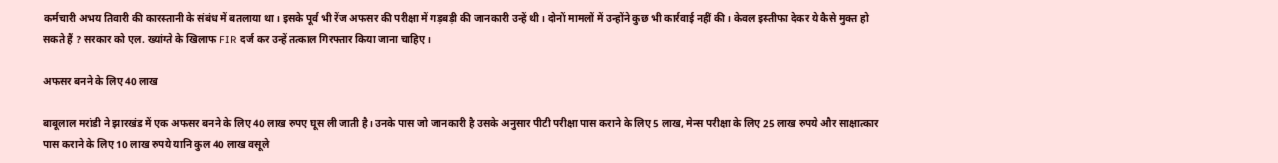कर्मचारी अभय तिवारी की कारस्तानी के संबंध में बतलाया था। इसके पूर्व भी रेंज अफसर की परीक्षा में गड़बड़ी की जानकारी उन्हें थी। दोनों मामलों में उन्होंने कुछ भी कार्रवाई नहीं की। केवल इस्तीफा देकर ये कैसे मुक्त हो सकते हैं ? सरकार को एल. ख्यांग्ते के खिलाफ FIR दर्ज कर उन्हें तत्काल गिरफ्तार किया जाना चाहिए।

अफसर बनने के लिए 40 लाख

बाबूलाल मरांडी ने झारखंड में एक अफसर बनने के लिए 40 लाख रुपए घूस ली जाती है। उनके पास जो जानकारी है उसके अनुसार पीटी परीक्षा पास कराने के लिए 5 लाख, मेन्स परीक्षा के लिए 25 लाख रुपये और साक्षात्कार पास कराने के लिए 10 लाख रुपये यानि कुल 40 लाख वसूले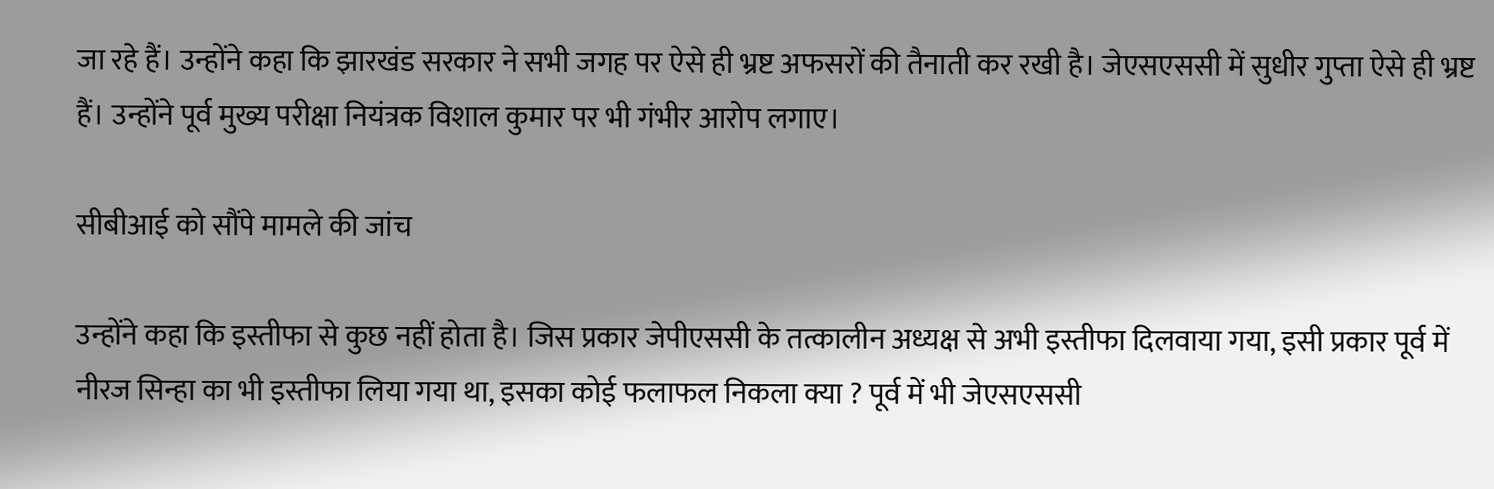जा रहे हैं। उन्होंने कहा कि झारखंड सरकार ने सभी जगह पर ऐसे ही भ्रष्ट अफसरों की तैनाती कर रखी है। जेएसएससी में सुधीर गुप्ता ऐसे ही भ्रष्ट हैं। उन्होंने पूर्व मुख्य परीक्षा नियंत्रक विशाल कुमार पर भी गंभीर आरोप लगाए।

सीबीआई को सौंपे मामले की जांच

उन्होंने कहा कि इस्तीफा से कुछ नहीं होता है। जिस प्रकार जेपीएससी के तत्कालीन अध्यक्ष से अभी इस्तीफा दिलवाया गया, इसी प्रकार पूर्व में नीरज सिन्हा का भी इस्तीफा लिया गया था, इसका कोई फलाफल निकला क्या ? पूर्व में भी जेएसएससी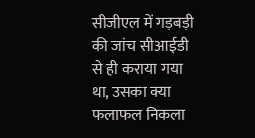सीजीएल में गड़बड़ी की जांच सीआईडी से ही कराया गया था, उसका क्या फलाफल निकला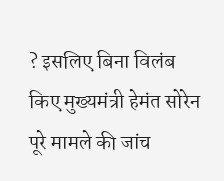? इसलिए बिना विलंब किए मुख्यमंत्री हेमंत सोरेन पूरे मामले की जांच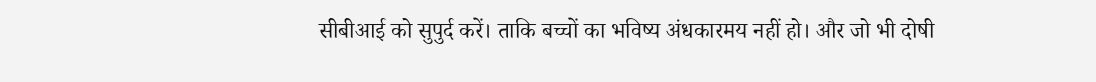सीबीआई को सुपुर्द करें। ताकि बच्चों का भविष्य अंधकारमय नहीं हो। और जो भी दोषी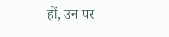हों, उन पर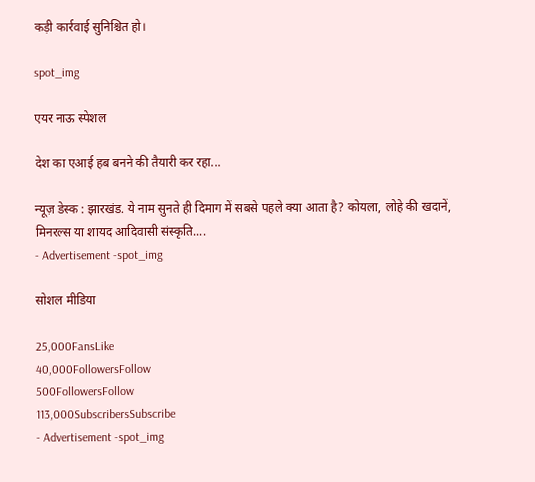कड़ी कार्रवाई सुनिश्चित हो।

spot_img

एयर नाऊ स्पेशल

देश का एआई हब बनने की तैयारी कर रहा...

न्यूज़ डेस्क : झारखंड. ये नाम सुनते ही दिमाग में सबसे पहले क्या आता है? कोयला, लोहे की खदानें, मिनरल्स या शायद आदिवासी संस्कृति....
- Advertisement -spot_img

सोशल मीडिया

25,000FansLike
40,000FollowersFollow
500FollowersFollow
113,000SubscribersSubscribe
- Advertisement -spot_img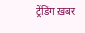ट्रेंडिंग ख़बर